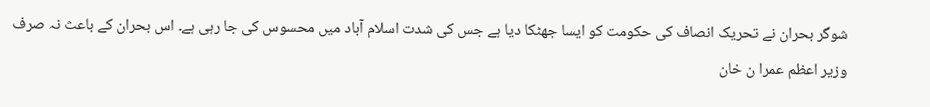شوگر بحران نے تحریک انصاف کی حکومت کو ایسا جھٹکا دیا ہے جس کی شدت اسلام آباد میں محسوس کی جا رہی ہے۔ اس بحران کے باعث نہ صرف وزیر اعظم عمرا ن خان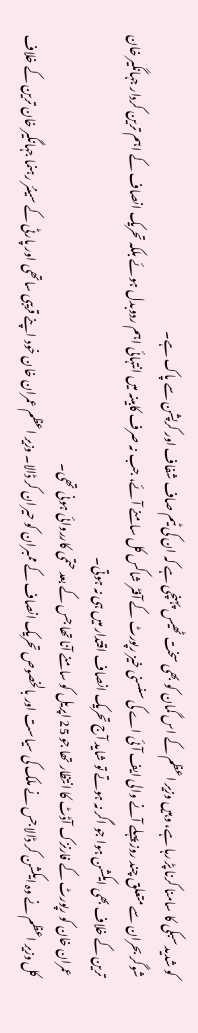کو شدید سبکی کا سامنا کرنا پڑ رہا ہے، وہیں وزیر اعظم کے اس گمان کو بھی سخت ٹھیس پہنچی ہے کہ ان کی ٹیم صاف شفاف اور کرپشن سے پاک ہے۔
شوگر بحران سے متعلق چند روز پہلے آنے والی ایف آئی اے کی سنسنی خیز رپورٹ کے آفٹر شاکس کل سامنے آئے، جب نہ صرف کابینہ میں انتہائی اہم ردوبدل ہوئے بلکہ تحریک انصاف کے اہم ترین کردار جہانگیر خان ترین کے خلاف بھی ایکشن ہوا جو اگر نہ ہوتے تو شاید آج تحریک انصاف اقتدار میں ہی نہ ہوتی۔
عمران خان کو رپورٹ کے فارنزک آڈٹ کا انتظار تھا جو 25 اپریل کو سامنے آنا تھا جس کے بعد حتمی کارروائی ہونی تھی۔
کل وزیر اعظم نے وہ ایکشن کر ڈالا جس نے ملک کی سیاست اور بالخصوص تحریک انصاف کے ممبران کو حیران کر ڈالا۔ وزیر اعظم عمران خان خود اپنے قریبی ساتھی اور پارٹی کے سینئر رہنما جہانگیر خان ترین کے خلاف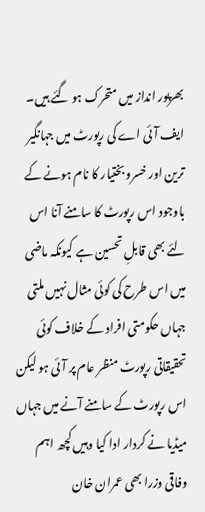بھرپور انداز میں متحرک ہو گئے ہیں۔
ایف آئی اے کی رپورٹ میں جہانگیر ترین اور خسرو بختیار کا نام ہونے کے باوجود اس رپورٹ کا سامنے آنا اس لئے بھی قابلِ تحسین ہے کیونکہ ماضی میں اس طرح کی کوئی مثال نہیں ملتی جہاں حکومتی افراد کے خلاف کوئی تحقیقاتی رپورٹ منظر عام پر آئی ہو لیکن اس رپورٹ کے سامنے آنے میں جہاں میڈیا نے کردار ادا کیا وہیں کچھ اہم وفاقی وزرا بھی عمران خان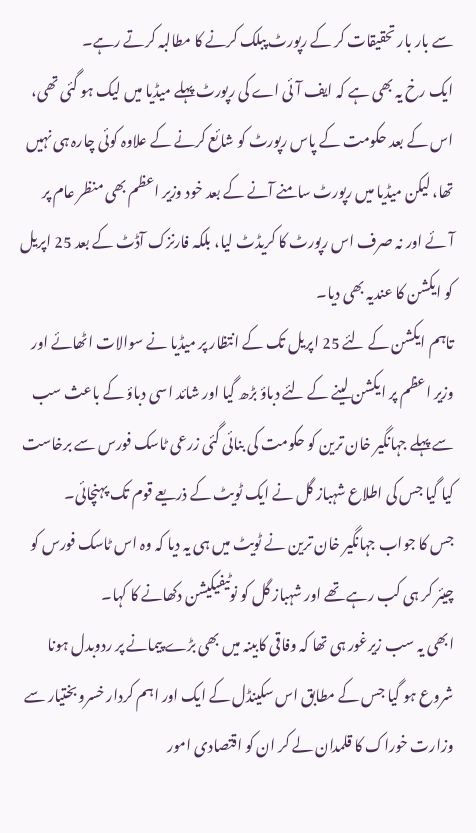سے بار بار تحقیقات کر کے رپورٹ پبلک کرنے کا مطالبہ کرتے رہے۔
ایک رخ یہ بھی ہے کہ ایف آئی اے کی رپورٹ پہلے میڈیا میں لیک ہو گئی تھی، اس کے بعد حکومت کے پاس رپورٹ کو شائع کرنے کے علاوہ کوئی چارہ ہی نہیں تھا، لیکن میڈیا میں رپورٹ سامنے آنے کے بعد خود وزیر اعظم بھی منظر عام پر آئے اور نہ صرف اس رپورٹ کا کریڈٹ لیا، بلکہ فارنزک آڈٹ کے بعد 25 اپریل کو ایکشن کا عندیہ بھی دیا۔
تاہم ایکشن کے لئے 25 اپریل تک کے انتظار پر میڈیا نے سوالات اٹھائے اور وزیر اعظم پر ایکشن لینے کے لئے دباؤ بڑھ گیا اور شائد اسی دباؤ کے باعث سب سے پہلے جہانگیر خان ترین کو حکومت کی بنائی گئی زرعی ٹاسک فورس سے برخاست کیا گیا جس کی اطلاع شہباز گل نے ایک ٹویٹ کے ذریعے قوم تک پہنچائی۔
جس کا جواب جہانگیر خان ترین نے ٹویٹ میں ہی یہ دیا کہ وہ اس ٹاسک فورس کو چیئر کر ہی کب رہے تھے اور شہباز گل کو نوٹیفیکیشن دکھانے کا کہا۔
ابھی یہ سب زیرغور ہی تھا کہ وفاقی کابینہ میں بھی بڑے پیمانے پر ردوبدل ہونا شروع ہو گیا جس کے مطابق اس سکینڈل کے ایک اور اہم کردار خسرو بختیار سے وزارت خوراک کا قلمدان لے کر ان کو اقتصادی امور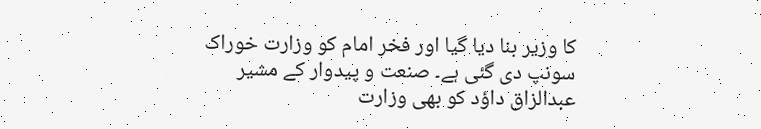کا وزیر بنا دیا گیا اور فخر امام کو وزارت خوراک سونپ دی گئی ہے۔ صنعت و پیدوار کے مشیر عبدالزاق داؤد کو بھی وزارت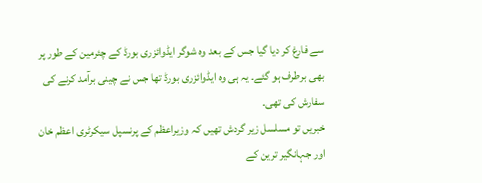سے فارغ کر دیا گیا جس کے بعد وہ شوگر ایڈوائزری بورڈ کے چئرمین کے طور پر بھی برطرف ہو گئے۔ یہ ہی وہ ایڈوائزری بورڈ تھا جس نے چینی برآمد کرنے کی سفارش کی تھی۔
خبریں تو مسلسل زیر گردش تھیں کہ وزیراعظم کے پرنسپل سیکرٹری اعظم خان اور جہانگیر ترین کے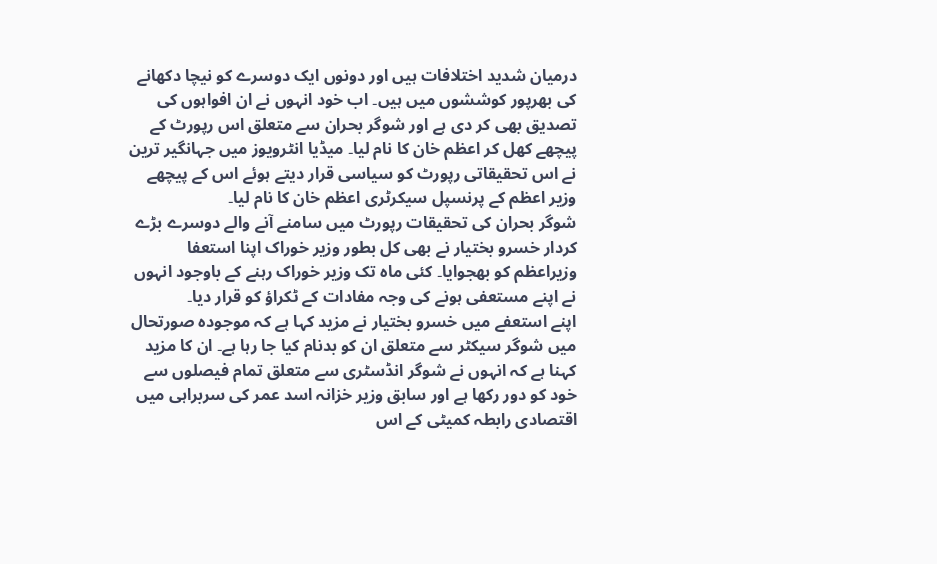درمیان شدید اختلافات ہیں اور دونوں ایک دوسرے کو نیچا دکھانے کی بھرپور کوششوں میں ہیں۔ اب خود انہوں نے ان افواہوں کی تصدیق بھی کر دی ہے اور شوگر بحران سے متعلق اس رپورٹ کے پیچھے کھل کر اعظم خان کا نام لیا۔ میڈیا انٹرویوز میں جہانگیر ترین نے اس تحقیقاتی رپورٹ کو سیاسی قرار دیتے ہوئے اس کے پیچھے وزیر اعظم کے پرنسپل سیکرٹری اعظم خان کا نام لیا۔
شوگر بحران کی تحقیقات رپورٹ میں سامنے آنے والے دوسرے بڑے کردار خسرو بختیار نے بھی کل بطور وزیر خوراک اپنا استعفا وزیراعظم کو بھجوایا۔ کئی ماہ تک وزیر خوراک رہنے کے باوجود انہوں نے اپنے مستعفی ہونے کی وجہ مفادات کے ٹکراؤ کو قرار دیا۔
اپنے استعفے میں خسرو بختیار نے مزید کہا ہے کہ موجودہ صورتحال میں شوگر سیکٹر سے متعلق ان کو بدنام کیا جا رہا ہے۔ ان کا مزید کہنا ہے کہ انہوں نے شوگر انڈسٹری سے متعلق تمام فیصلوں سے خود کو دور رکھا ہے اور سابق وزیر خزانہ اسد عمر کی سربراہی میں اقتصادی رابطہ کمیٹی کے اس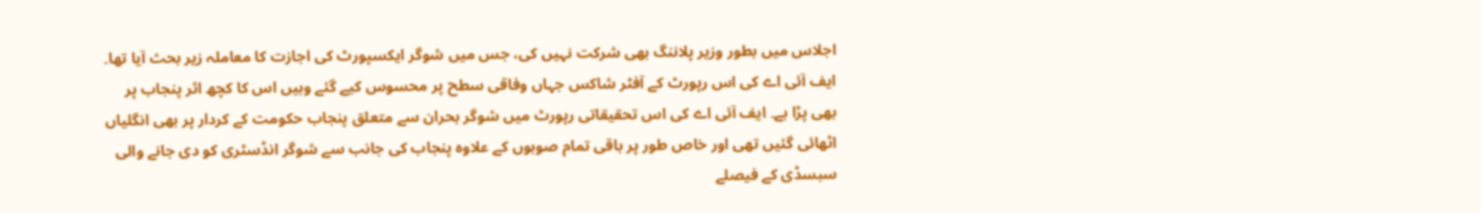اجلاس میں بطور وزیر پلاننگ بھی شرکت نہیں کی، جس میں شوگر ایکسپورٹ کی اجازت کا معاملہ زیر بحث آیا تھا۔
ایف آئی اے کی اس رپورٹ کے آفٹر شاکس جہاں وفاقی سطح پر محسوس کیے گئے وہیں اس کا کچھ اثر پنجاب پر بھی پڑا ہے۔ ایف آئی اے کی اس تحقیقاتی رپورٹ میں شوگر بحران سے متعلق پنجاب حکومت کے کردار پر بھی انگلیاں اٹھائی گئیں تھی اور خاص طور پر باقی تمام صوبوں کے علاوہ پنجاب کی جانب سے شوگر انڈسٹری کو دی جانے والی سبسڈی کے فیصلے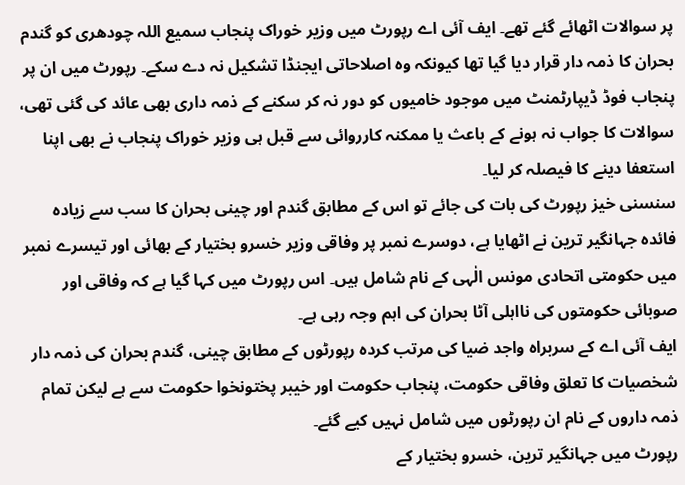پر سوالات اٹھائے گئے تھے۔ ایف آئی اے رپورٹ میں وزیر خوراک پنجاب سمیع اللہ چودھری کو گندم بحران کا ذمہ دار قرار دیا گیا تھا کیونکہ وہ اصلاحاتی ایجنڈا تشکیل نہ دے سکے۔ رپورٹ میں ان پر پنجاب فوڈ ڈیپارٹمنٹ میں موجود خامیوں کو دور نہ کر سکنے کے ذمہ داری بھی عائد کی گئی تھی، سوالات کا جواب نہ ہونے کے باعث یا ممکنہ کارروائی سے قبل ہی وزیر خوراک پنجاب نے بھی اپنا استعفا دینے کا فیصلہ کر لیا۔
سنسنی خیز رپورٹ کی بات کی جائے تو اس کے مطابق گندم اور چینی بحران کا سب سے زیادہ فائدہ جہانگیر ترین نے اٹھایا ہے، دوسرے نمبر پر وفاقی وزیر خسرو بختیار کے بھائی اور تیسرے نمبر میں حکومتی اتحادی مونس الٰہی کے نام شامل ہیں۔ اس رپورٹ میں کہا گیا ہے کہ وفاقی اور صوبائی حکومتوں کی نااہلی آٹا بحران کی اہم وجہ رہی ہے۔
ایف آئی اے کے سربراہ واجد ضیا کی مرتب کردہ رپورٹوں کے مطابق چینی، گندم بحران کی ذمہ دار شخصیات کا تعلق وفاقی حکومت، پنجاب حکومت اور خیبر پختونخوا حکومت سے ہے لیکن تمام ذمہ داروں کے نام ان رپورٹوں میں شامل نہیں کیے گئے۔
رپورٹ میں جہانگیر ترین، خسرو بختیار کے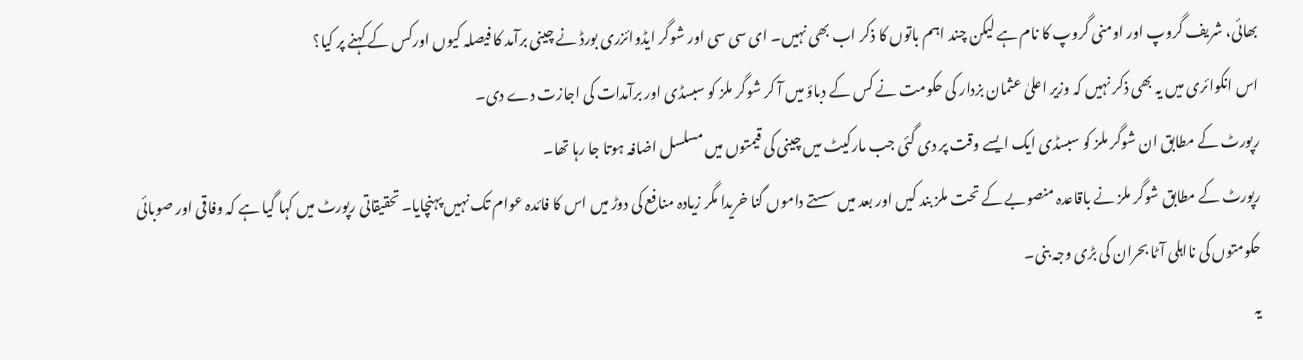بھائی، شریف گروپ اور اومنی گروپ کا نام ہے لیکن چند اہم باتوں کا ذکر اب بھی نہیں۔ ای سی سی اور شوگر ایڈوائزری بورڈ نے چینی برآمد کا فیصلہ کیوں اورکس کے کہنے پر کیا؟
اس انکوائری میں یہ بھی ذکر نہیں کہ وزیر اعلیٰ عثمان بزدار کی حکومت نے کس کے دباؤ میں آ کر شوگر ملز کو سبسڈی اور برآمدات کی اجازت دے دی۔
رپورٹ کے مطابق ان شوگر ملز کو سبسڈی ایک ایسے وقت پر دی گئی جب مارکیٹ میں چینی کی قیمتوں میں مسلسل اضافہ ہوتا جا رہا تھا۔
رپورٹ کے مطابق شوگر ملز نے باقاعدہ منصوبے کے تحت ملز بند کیں اور بعد میں سستے داموں گنا خریدا مگر زیادہ منافع کی دوڑ میں اس کا فائدہ عوام تک نہیں پہنچایا۔ تحقیقاتی رپورٹ میں کہا گیا ہے کہ وفاقی اور صوبائی حکومتوں کی نااہلی آٹا بحران کی بڑی وجہ بنی۔
یہ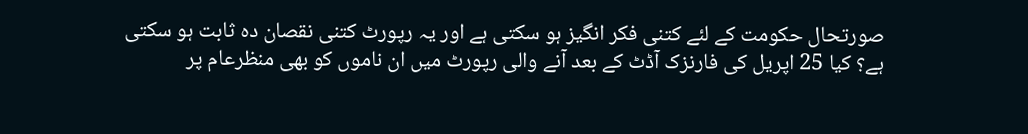صورتحال حکومت کے لئے کتنی فکر انگیز ہو سکتی ہے اور یہ رپورٹ کتنی نقصان دہ ثابت ہو سکتی ہے؟ کیا 25 اپریل کی فارنزک آڈٹ کے بعد آنے والی رپورٹ میں ان ناموں کو بھی منظرعام پر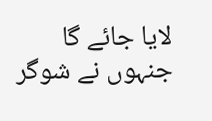لایا جائے گا جنہوں نے شوگر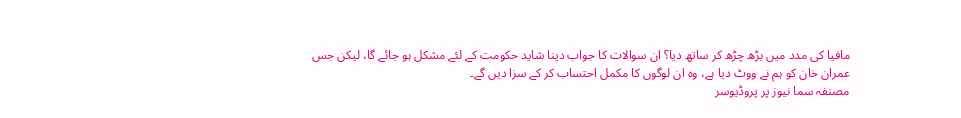مافیا کی مدد میں بڑھ چڑھ کر ساتھ دیا؟ ان سوالات کا جواب دینا شاید حکومت کے لئے مشکل ہو جائے گا، لیکن جس عمران خان کو ہم نے ووٹ دیا ہے، وہ ان لوگوں کا مکمل احتساب کر کے سزا دیں گے۔
مصنفہ سما نیوز پر پروڈیوسر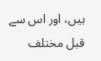ہیں، اور اس سے قبل مختلف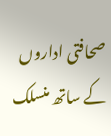صحافتی اداروں کے ساتھ منسلک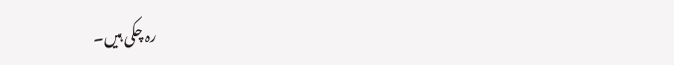رہ چکی ہیں۔